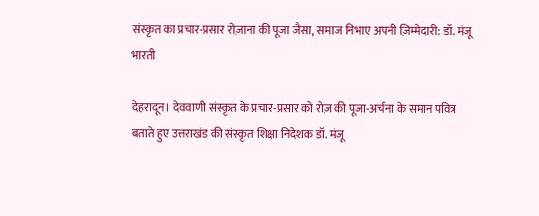संस्कृत का प्रचार-प्रसार रोज़ाना की पूजा जैसा, समाज निभाए अपनी ज़िम्मेदारी: डॉ. मंजू भारती

देहरादून। देववाणी संस्कृत के प्रचार-प्रसार को रोज़ की पूजा-अर्चना के समान पवित्र बताते हुए उत्तराखंड की संस्कृत शिक्षा निदेशक डॉ. मंजू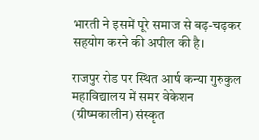भारती ने इसमें पूरे समाज से बढ़-चढ़कर सहयोग करने की अपील की है।

राजपुर रोड पर स्थित आर्ष कन्या गुरुकुल महाविद्यालय में समर वेकेशन (ग्रीष्मकालीन) संस्कृत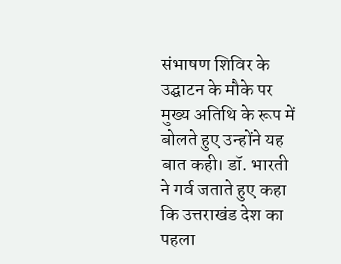संभाषण शिविर के उद्घाटन के मौके पर मुख्य अतिथि के रूप में बोलते हुए उन्होंने यह बात कही। डॉ. भारती ने गर्व जताते हुए कहा कि उत्तराखंड देश का पहला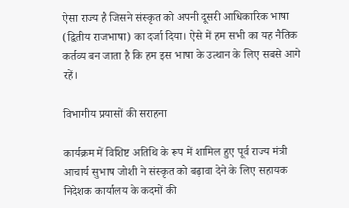ऐसा राज्य है जिसने संस्कृत को अपनी दूसरी आधिकारिक भाषा (द्वितीय राजभाषा) का दर्जा दिया। ऐसे में हम सभी का यह नैतिक कर्तव्य बन जाता है कि हम इस भाषा के उत्थान के लिए सबसे आगे रहें।

विभागीय प्रयासों की सराहना

कार्यक्रम में विशिष्ट अतिथि के रूप में शामिल हुए पूर्व राज्य मंत्री आचार्य सुभाष जोशी ने संस्कृत को बढ़ावा देने के लिए सहायक निदेशक कार्यालय के कदमों की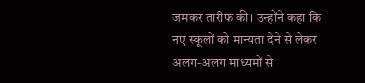जमकर तारीफ की। उन्होंने कहा कि नए स्कूलों को मान्यता देने से लेकर अलग-अलग माध्यमों से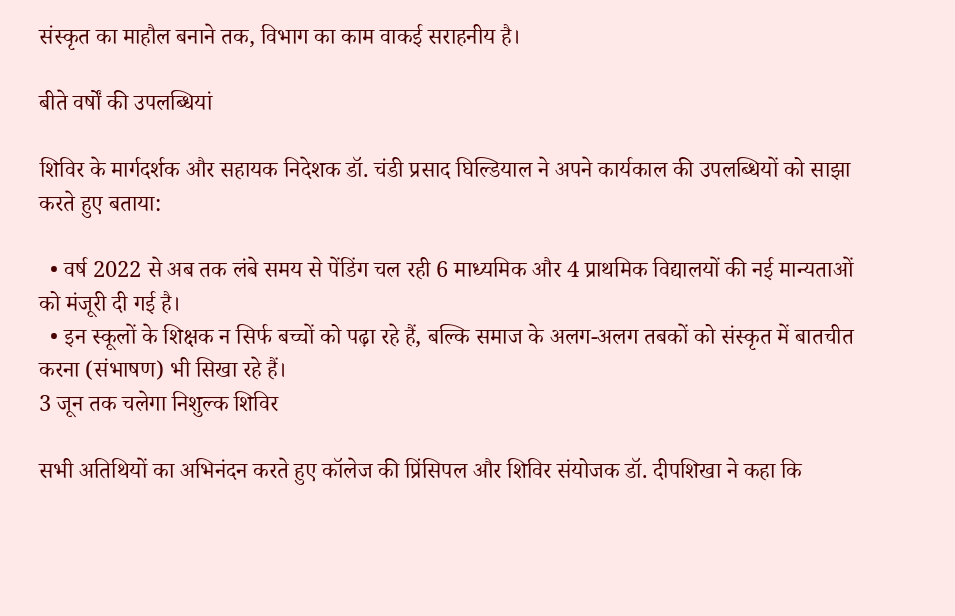संस्कृत का माहौल बनाने तक, विभाग का काम वाकई सराहनीय है।

बीते वर्षों की उपलब्धियां

शिविर के मार्गदर्शक और सहायक निदेशक डॉ. चंडी प्रसाद घिल्डियाल ने अपने कार्यकाल की उपलब्धियों को साझा करते हुए बताया:

  • वर्ष 2022 से अब तक लंबे समय से पेंडिंग चल रही 6 माध्यमिक और 4 प्राथमिक विद्यालयों की नई मान्यताओं को मंजूरी दी गई है।
  • इन स्कूलों के शिक्षक न सिर्फ बच्चों को पढ़ा रहे हैं, बल्कि समाज के अलग-अलग तबकों को संस्कृत में बातचीत करना (संभाषण) भी सिखा रहे हैं।
3 जून तक चलेगा निशुल्क शिविर

सभी अतिथियों का अभिनंदन करते हुए कॉलेज की प्रिंसिपल और शिविर संयोजक डॉ. दीपशिखा ने कहा कि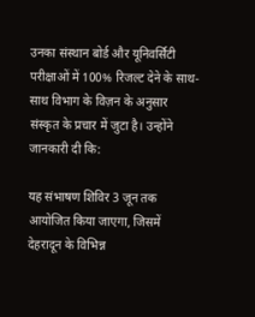उनका संस्थान बोर्ड और यूनिवर्सिटी परीक्षाओं में 100% रिजल्ट देने के साथ-साथ विभाग के विज़न के अनुसार संस्कृत के प्रचार में जुटा है। उन्होंने जानकारी दी कि:

यह संभाषण शिविर 3 जून तक आयोजित किया जाएगा, जिसमें देहरादून के विभिन्न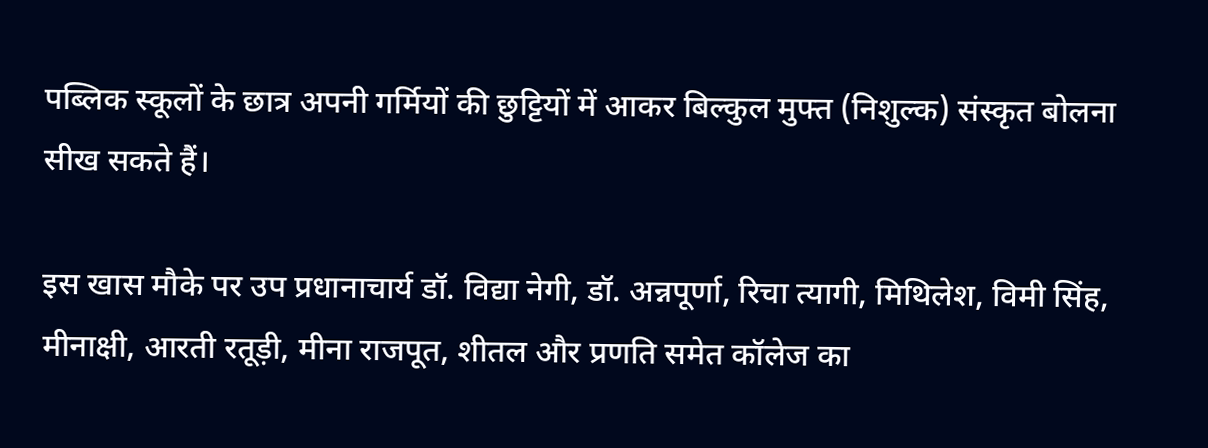पब्लिक स्कूलों के छात्र अपनी गर्मियों की छुट्टियों में आकर बिल्कुल मुफ्त (निशुल्क) संस्कृत बोलना सीख सकते हैं।

इस खास मौके पर उप प्रधानाचार्य डॉ. विद्या नेगी, डॉ. अन्नपूर्णा, रिचा त्यागी, मिथिलेश, विमी सिंह, मीनाक्षी, आरती रतूड़ी, मीना राजपूत, शीतल और प्रणति समेत कॉलेज का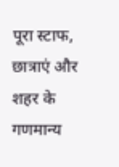पूरा स्टाफ, छात्राएं और शहर के गणमान्य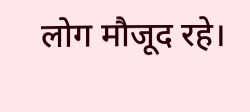लोग मौजूद रहे।